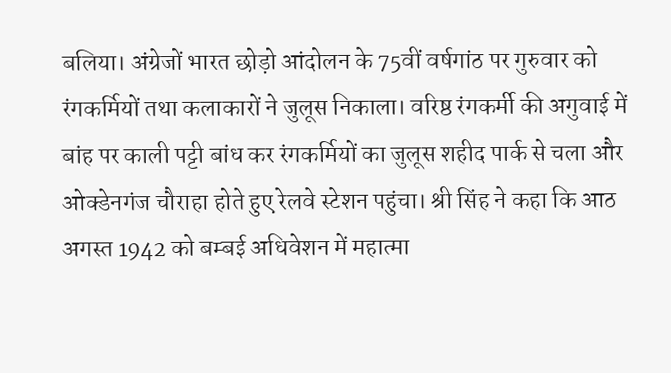बलिया। अंग्रेजों भारत छोड़ो आंदोलन के 75वीं वर्षगांठ पर गुरुवार को रंगकर्मियों तथा कलाकारों ने जुलूस निकाला। वरिष्ठ रंगकर्मी की अगुवाई में बांह पर काली पट्टी बांध कर रंगकर्मियों का जुलूस शहीद पार्क से चला और ओक्डेनगंज चौराहा होते हुए रेलवे स्टेशन पहुंचा। श्री सिंह ने कहा कि आठ अगस्त 1942 को बम्बई अधिवेशन में महात्मा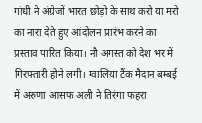गांधी ने अंग्रेजों भारत छोड़ो के साथ करो या मरो का नारा देते हुए आंदोलन प्रारंभ करने का प्रस्ताव पारित किया। नौ अगस्त को देश भर में गिरफ्तारी होने लगी। ग्वालिया टैंक मैदान बम्बई में अरुणा आसफ अली ने तिरंगा फहरा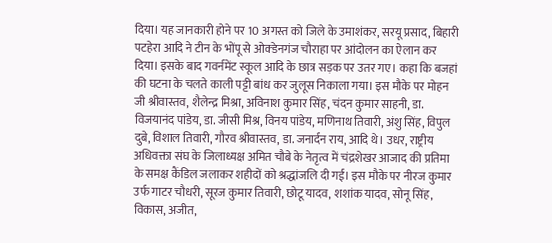दिया। यह जानकारी होने पर 10 अगस्त को जिले के उमाशंकर, सरयू प्रसाद, बिहारी पटहेरा आदि ने टीन के भोंपू से ओक्डेनगंज चौराहा पर आंदोलन का ऐलान कर दिया। इसके बाद गवर्नमेंट स्कूल आदि के छात्र सड़क पर उतर गए। कहा कि बजहां की घटना के चलते काली पट्टी बांध कर जुलूस निकाला गया। इस मौके पर मोहन जी श्रीवास्तव, शैलेन्द्र मिश्रा, अविनाश कुमार सिंह, चंदन कुमार साहनी, डा. विजयानंद पांडेय, डा. जीसी मिश्र, विनय पांडेय, मणिनाथ तिवारी, अंशु सिंह, विपुल दुबे, विशाल तिवारी, गौरव श्रीवास्तव, डा. जनार्दन राय, आदि थे। उधर, राष्ट्रीय अधिवक्ता संघ के जिलाध्यक्ष अमित चौबे के नेतृत्व में चंद्रशेखर आजाद की प्रतिमा के समक्ष कैंडिल जलाकर शहीदों को श्रद्धांजलि दी गई। इस मौके पर नीरज कुमार उर्फ गाटर चौधरी, सूरज कुमार तिवारी, छोटू यादव, शशांक यादव, सोनू सिंह, विकास, अजीत,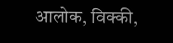आलोक, विक्की,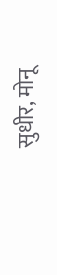सुधीर, मोनू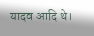यादव आदि थे।